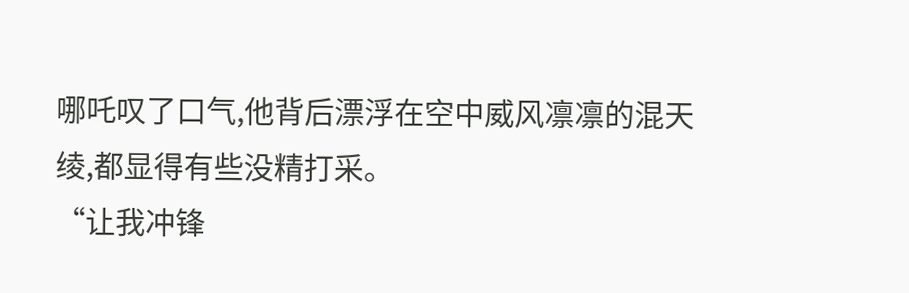哪吒叹了口气,他背后漂浮在空中威风凛凛的混天绫,都显得有些没精打采。
“让我冲锋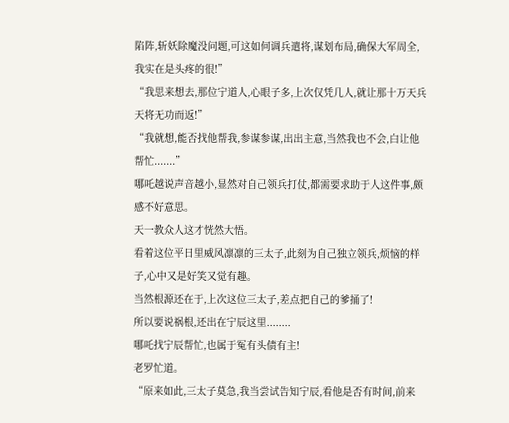陷阵,斩妖除魔没问题,可这如何调兵遣将,谋划布局,确保大军周全,我实在是头疼的很!”
“我思来想去,那位宁道人,心眼子多,上次仅凭几人,就让那十万天兵天将无功而返!”
“我就想,能否找他帮我,参谋参谋,出出主意,当然我也不会,白让他帮忙.......”
哪吒越说声音越小,显然对自己领兵打仗,都需要求助于人这件事,颇感不好意思。
天一教众人这才恍然大悟。
看着这位平日里威风凛凛的三太子,此刻为自己独立领兵,烦恼的样子,心中又是好笑又觉有趣。
当然根源还在于,上次这位三太子,差点把自己的爹捅了!
所以要说祸根,还出在宁辰这里........
哪吒找宁辰帮忙,也属于冤有头债有主!
老罗忙道。
“原来如此,三太子莫急,我当尝试告知宁辰,看他是否有时间,前来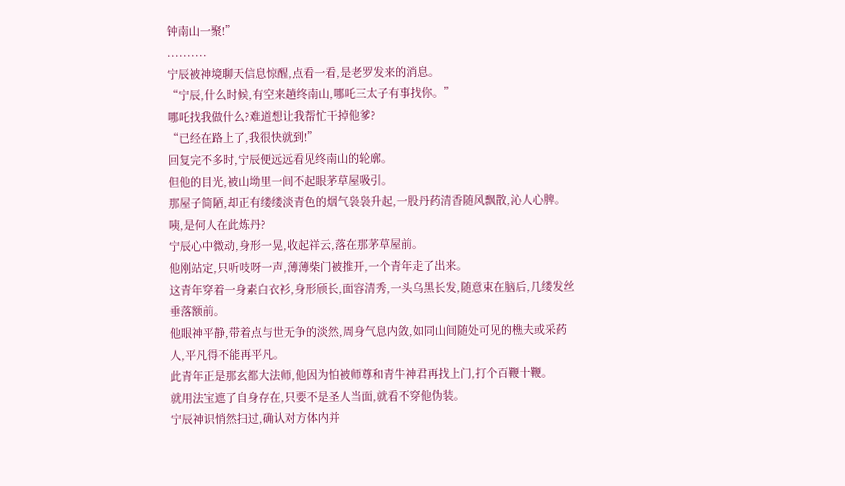钟南山一聚!”
..........
宁辰被神境聊天信息惊醒,点看一看,是老罗发来的消息。
“宁辰,什么时候,有空来趟终南山,哪吒三太子有事找你。”
哪吒找我做什么?难道想让我帮忙干掉他爹?
“已经在路上了,我很快就到!”
回复完不多时,宁辰便远远看见终南山的轮廓。
但他的目光,被山坳里一间不起眼茅草屋吸引。
那屋子简陋,却正有缕缕淡青色的烟气袅袅升起,一股丹药清香随风飘散,沁人心脾。
咦,是何人在此炼丹?
宁辰心中微动,身形一晃,收起祥云,落在那茅草屋前。
他刚站定,只听吱呀一声,薄薄柴门被推开,一个青年走了出来。
这青年穿着一身素白衣衫,身形颀长,面容清秀,一头乌黑长发,随意束在脑后,几缕发丝垂落额前。
他眼神平静,带着点与世无争的淡然,周身气息内敛,如同山间随处可见的樵夫或采药人,平凡得不能再平凡。
此青年正是那玄都大法师,他因为怕被师尊和青牛神君再找上门,打个百鞭十鞭。
就用法宝遮了自身存在,只要不是圣人当面,就看不穿他伪装。
宁辰神识悄然扫过,确认对方体内并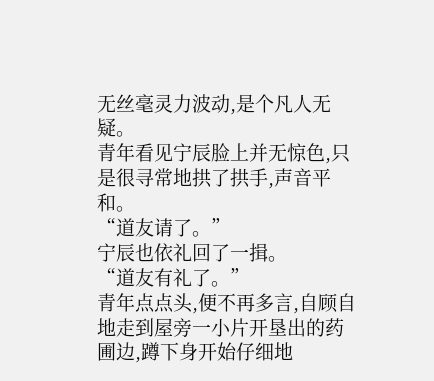无丝毫灵力波动,是个凡人无疑。
青年看见宁辰脸上并无惊色,只是很寻常地拱了拱手,声音平和。
“道友请了。”
宁辰也依礼回了一揖。
“道友有礼了。”
青年点点头,便不再多言,自顾自地走到屋旁一小片开垦出的药圃边,蹲下身开始仔细地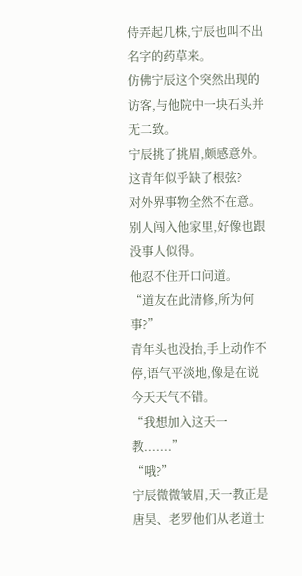侍弄起几株,宁辰也叫不出名字的药草来。
仿佛宁辰这个突然出现的访客,与他院中一块石头并无二致。
宁辰挑了挑眉,颇感意外。
这青年似乎缺了根弦?
对外界事物全然不在意。
别人闯入他家里,好像也跟没事人似得。
他忍不住开口问道。
“道友在此清修,所为何事?”
青年头也没抬,手上动作不停,语气平淡地,像是在说今天天气不错。
“我想加入这天一教.......”
“哦?”
宁辰微微皱眉,天一教正是唐昊、老罗他们从老道士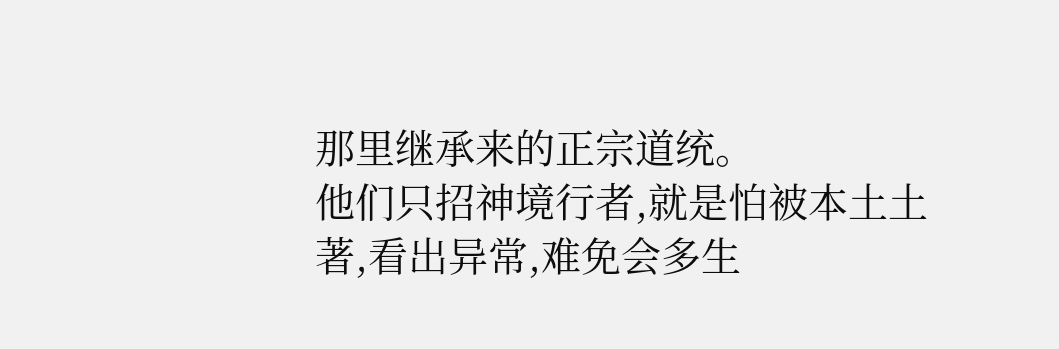那里继承来的正宗道统。
他们只招神境行者,就是怕被本土土著,看出异常,难免会多生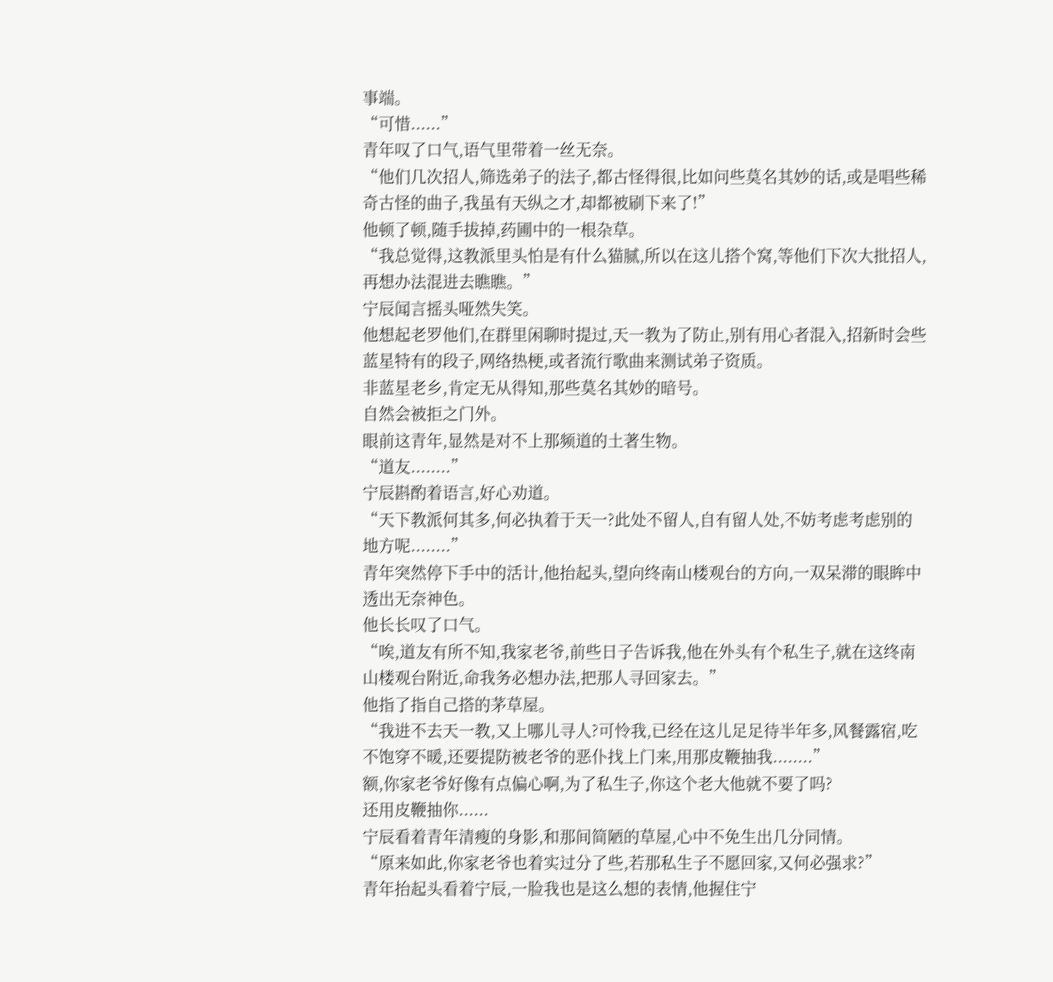事端。
“可惜......”
青年叹了口气,语气里带着一丝无奈。
“他们几次招人,筛选弟子的法子,都古怪得很,比如问些莫名其妙的话,或是唱些稀奇古怪的曲子,我虽有天纵之才,却都被刷下来了!”
他顿了顿,随手拔掉,药圃中的一根杂草。
“我总觉得,这教派里头怕是有什么猫腻,所以在这儿搭个窝,等他们下次大批招人,再想办法混进去瞧瞧。”
宁辰闻言摇头哑然失笑。
他想起老罗他们,在群里闲聊时提过,天一教为了防止,别有用心者混入,招新时会些蓝星特有的段子,网络热梗,或者流行歌曲来测试弟子资质。
非蓝星老乡,肯定无从得知,那些莫名其妙的暗号。
自然会被拒之门外。
眼前这青年,显然是对不上那频道的土著生物。
“道友........”
宁辰斟酌着语言,好心劝道。
“天下教派何其多,何必执着于天一?此处不留人,自有留人处,不妨考虑考虑别的地方呢........”
青年突然停下手中的活计,他抬起头,望向终南山楼观台的方向,一双呆滞的眼眸中透出无奈神色。
他长长叹了口气。
“唉,道友有所不知,我家老爷,前些日子告诉我,他在外头有个私生子,就在这终南山楼观台附近,命我务必想办法,把那人寻回家去。”
他指了指自己搭的茅草屋。
“我进不去天一教,又上哪儿寻人?可怜我,已经在这儿足足待半年多,风餐露宿,吃不饱穿不暖,还要提防被老爷的恶仆找上门来,用那皮鞭抽我........”
额,你家老爷好像有点偏心啊,为了私生子,你这个老大他就不要了吗?
还用皮鞭抽你......
宁辰看着青年清瘦的身影,和那间简陋的草屋,心中不免生出几分同情。
“原来如此,你家老爷也着实过分了些,若那私生子不愿回家,又何必强求?”
青年抬起头看着宁辰,一脸我也是这么想的表情,他握住宁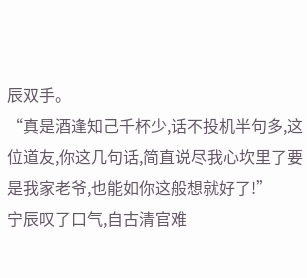辰双手。
“真是酒逢知己千杯少,话不投机半句多,这位道友,你这几句话,简直说尽我心坎里了要是我家老爷,也能如你这般想就好了!”
宁辰叹了口气,自古清官难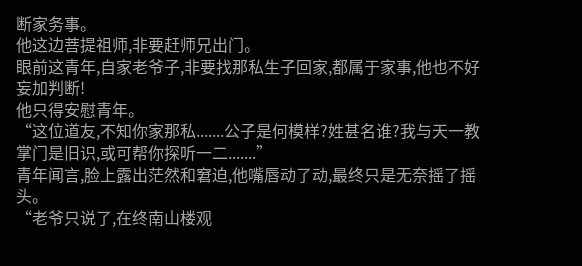断家务事。
他这边菩提祖师,非要赶师兄出门。
眼前这青年,自家老爷子,非要找那私生子回家,都属于家事,他也不好妄加判断!
他只得安慰青年。
“这位道友,不知你家那私.......公子是何模样?姓甚名谁?我与天一教掌门是旧识,或可帮你探听一二.......”
青年闻言,脸上露出茫然和窘迫,他嘴唇动了动,最终只是无奈摇了摇头。
“老爷只说了,在终南山楼观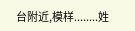台附近,模样........姓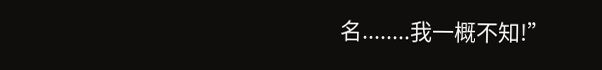名........我一概不知!”